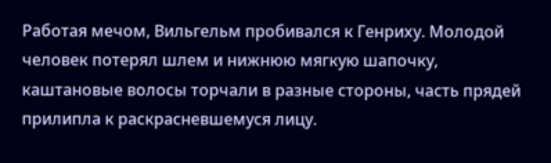Работая мечом, Вильгельм пробивался к Генриху. Молодой человек потерял шлем и нижнюю мягкую шапочку, каштановые волосы торчали в разные стороны, часть прядей прилипла к раскрасневшемуся лицу.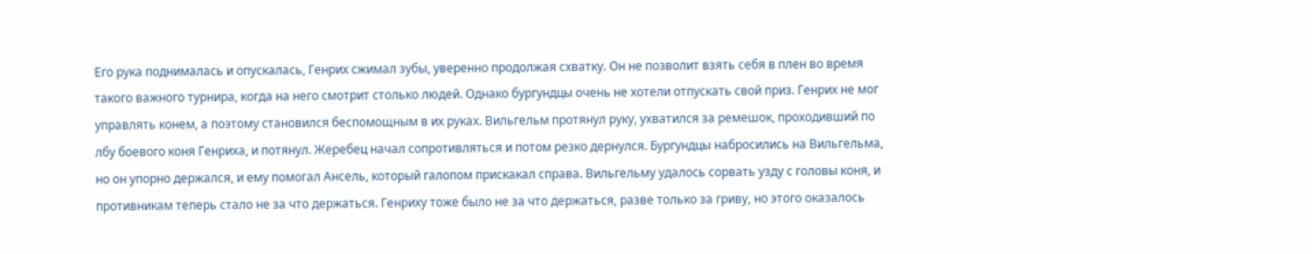Его рука поднималась и опускалась, Генрих сжимал зубы, уверенно продолжая схватку. Он не позволит взять себя в плен во время такого важного турнира, когда на него смотрит столько людей. Однако бургундцы очень не хотели отпускать свой приз. Генрих не мог управлять конем, а поэтому становился беспомощным в их руках. Вильгельм протянул руку, ухватился за ремешок, проходивший по лбу боевого коня Генриха, и потянул. Жеребец начал сопротивляться и потом резко дернулся. Бургундцы набросились на Вильгельма, но он упорно держался, и ему помогал Ансель, который галопом прискакал справа. Вильгельму удалось сорвать узду с головы коня, и противникам теперь стало не за что держаться. Генриху тоже было не за что держаться, разве только за гриву, но этого оказалось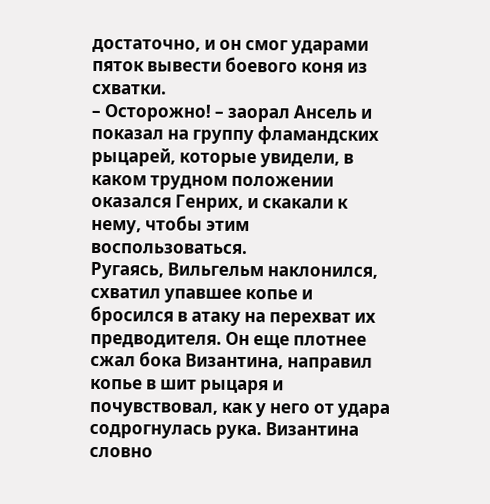достаточно, и он смог ударами пяток вывести боевого коня из схватки.
– Осторожно! – заорал Ансель и показал на группу фламандских рыцарей, которые увидели, в каком трудном положении оказался Генрих, и скакали к нему, чтобы этим воспользоваться.
Ругаясь, Вильгельм наклонился, схватил упавшее копье и бросился в атаку на перехват их предводителя. Он еще плотнее сжал бока Византина, направил копье в шит рыцаря и почувствовал, как у него от удара содрогнулась рука. Византина словно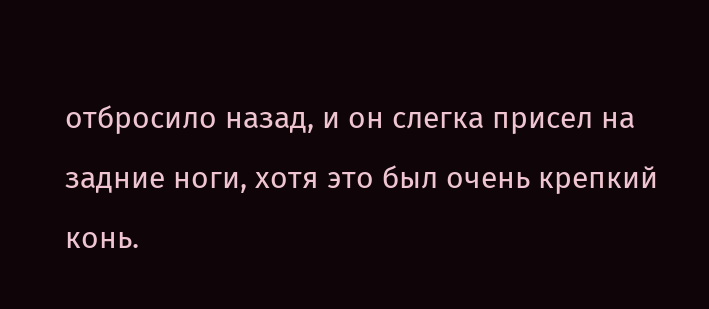отбросило назад, и он слегка присел на задние ноги, хотя это был очень крепкий конь.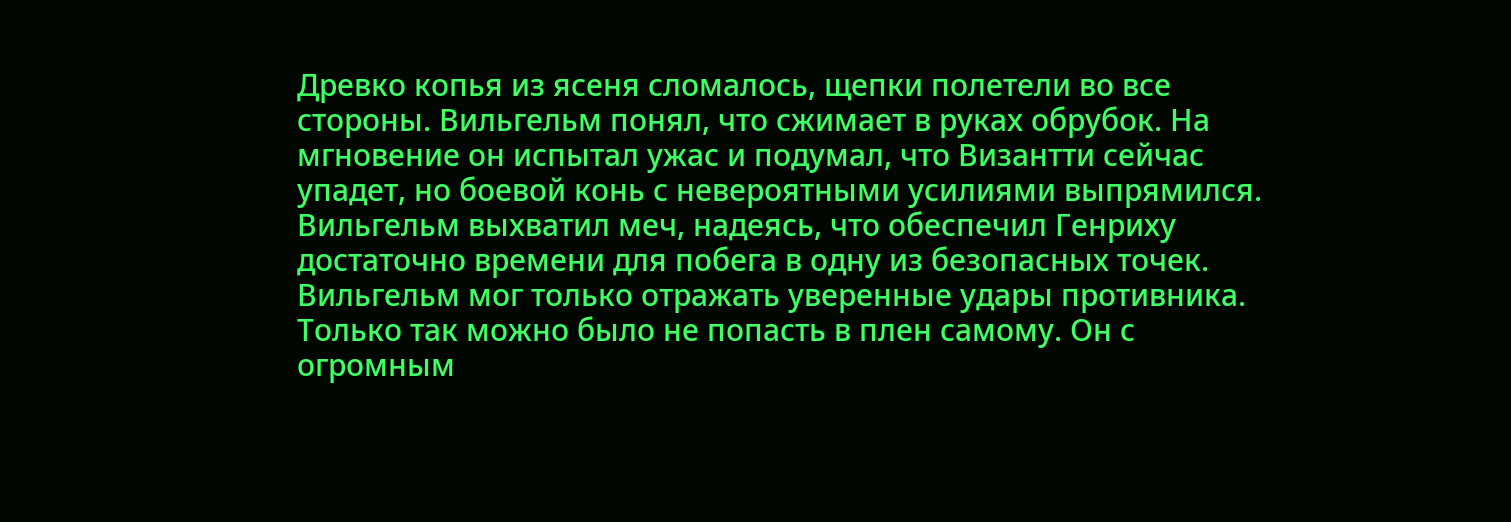Древко копья из ясеня сломалось, щепки полетели во все стороны. Вильгельм понял, что сжимает в руках обрубок. На мгновение он испытал ужас и подумал, что Византти сейчас упадет, но боевой конь с невероятными усилиями выпрямился. Вильгельм выхватил меч, надеясь, что обеспечил Генриху достаточно времени для побега в одну из безопасных точек. Вильгельм мог только отражать уверенные удары противника. Только так можно было не попасть в плен самому. Он с огромным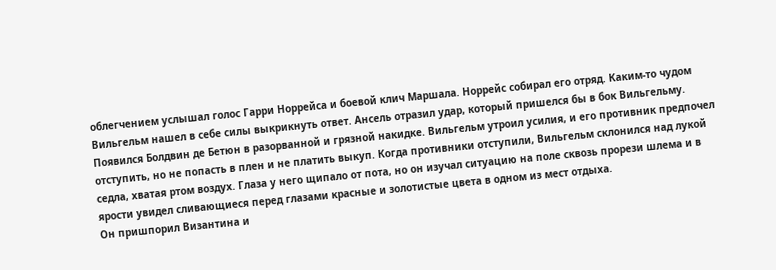облегчением услышал голос Гарри Норрейса и боевой клич Маршала. Норрейс собирал его отряд. Каким-то чудом Вильгельм нашел в себе силы выкрикнуть ответ. Ансель отразил удар, который пришелся бы в бок Вильгельму. Появился Болдвин де Бетюн в разорванной и грязной накидке. Вильгельм утроил усилия, и его противник предпочел отступить, но не попасть в плен и не платить выкуп. Когда противники отступили, Вильгельм склонился над лукой седла, хватая ртом воздух. Глаза у него щипало от пота, но он изучал ситуацию на поле сквозь прорези шлема и в ярости увидел сливающиеся перед глазами красные и золотистые цвета в одном из мест отдыха.
Он пришпорил Византина и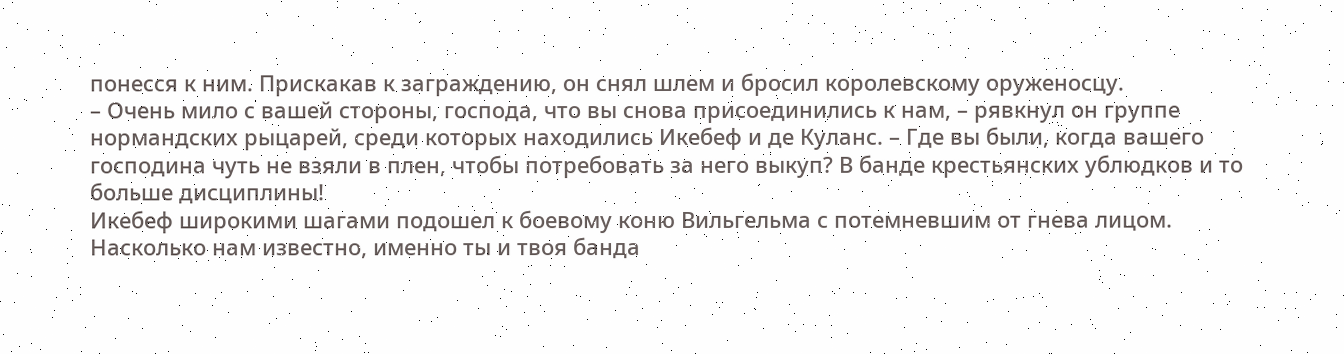понесся к ним. Прискакав к заграждению, он снял шлем и бросил королевскому оруженосцу.
– Очень мило с вашей стороны, господа, что вы снова присоединились к нам, – рявкнул он группе нормандских рыцарей, среди которых находились Икебеф и де Куланс. – Где вы были, когда вашего господина чуть не взяли в плен, чтобы потребовать за него выкуп? В банде крестьянских ублюдков и то больше дисциплины!
Икебеф широкими шагами подошел к боевому коню Вильгельма с потемневшим от гнева лицом.
Насколько нам известно, именно ты и твоя банда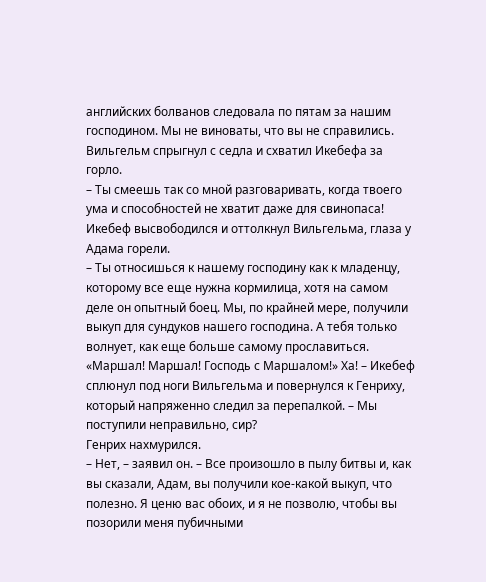английских болванов следовала по пятам за нашим господином. Мы не виноваты, что вы не справились.
Вильгельм спрыгнул с седла и схватил Икебефа за горло.
– Ты смеешь так со мной разговаривать, когда твоего ума и способностей не хватит даже для свинопаса!
Икебеф высвободился и оттолкнул Вильгельма, глаза у Адама горели.
– Ты относишься к нашему господину как к младенцу, которому все еще нужна кормилица, хотя на самом деле он опытный боец. Мы, по крайней мере, получили выкуп для сундуков нашего господина. А тебя только волнует, как еще больше самому прославиться. «Маршал! Маршал! Господь с Маршалом!» Ха! – Икебеф сплюнул под ноги Вильгельма и повернулся к Генриху, который напряженно следил за перепалкой. – Мы поступили неправильно, сир?
Генрих нахмурился.
– Нет, – заявил он. – Все произошло в пылу битвы и, как вы сказали, Адам, вы получили кое-какой выкуп, что полезно. Я ценю вас обоих, и я не позволю, чтобы вы позорили меня пубичными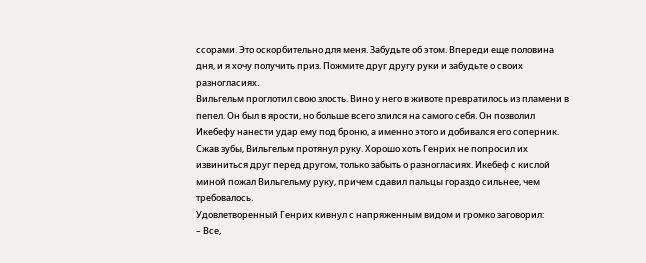ссорами. Это оскорбительно для меня. Забудьте об этом. Впереди еще половина дня, и я хочу получить приз. Пожмите друг другу руки и забудьте о своих разногласиях.
Вильгельм проглотил свою злость. Вино у него в животе превратилось из пламени в пепел. Он был в ярости, но больше всего злился на самого себя. Он позволил Икебефу нанести удар ему под броню, а именно этого и добивался его соперник. Сжав зубы, Вильгельм протянул руку. Хорошо хоть Генрих не попросил их извиниться друг перед другом, только забыть о разногласиях. Икебеф с кислой миной пожал Вильгельму руку, причем сдавил пальцы гораздо сильнее, чем требовалось.
Удовлетворенный Генрих кивнул с напряженным видом и громко заговорил:
– Все,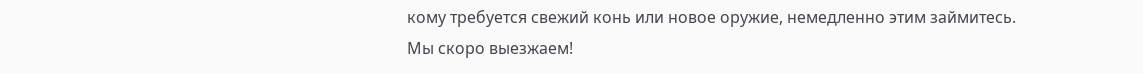кому требуется свежий конь или новое оружие, немедленно этим займитесь. Мы скоро выезжаем!